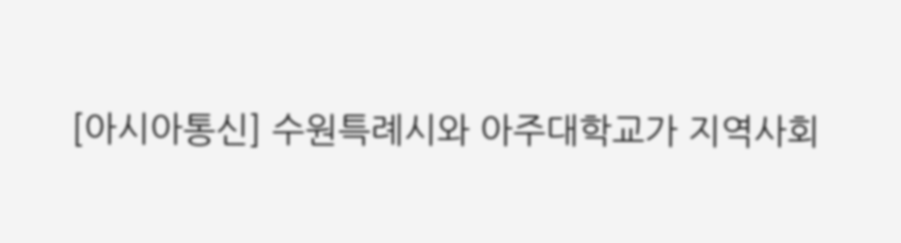[아시아통신] 수원특례시와 아주대학교가 지역사회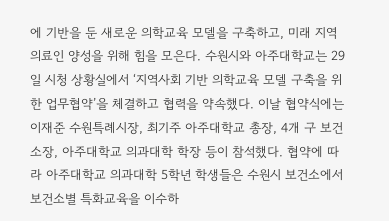에 기반을 둔 새로운 의학교육 모델을 구축하고, 미래 지역 의료인 양성을 위해 힘을 모은다. 수원시와 아주대학교는 29일 시청 상황실에서 ‘지역사회 기반 의학교육 모델 구축을 위한 업무협약’을 체결하고 협력을 약속했다. 이날 협약식에는 이재준 수원특례시장, 최기주 아주대학교 총장, 4개 구 보건소장, 아주대학교 의과대학 학장 등이 참석했다. 협약에 따라 아주대학교 의과대학 5학년 학생들은 수원시 보건소에서 보건소별 특화교육을 이수하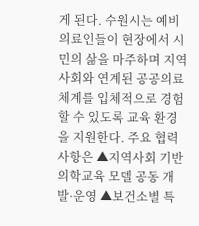게 된다. 수원시는 예비 의료인들이 현장에서 시민의 삶을 마주하며 지역사회와 연계된 공공의료 체계를 입체적으로 경험할 수 있도록 교육 환경을 지원한다. 주요 협력 사항은 ▲지역사회 기반 의학교육 모델 공동 개발·운영 ▲보건소별 특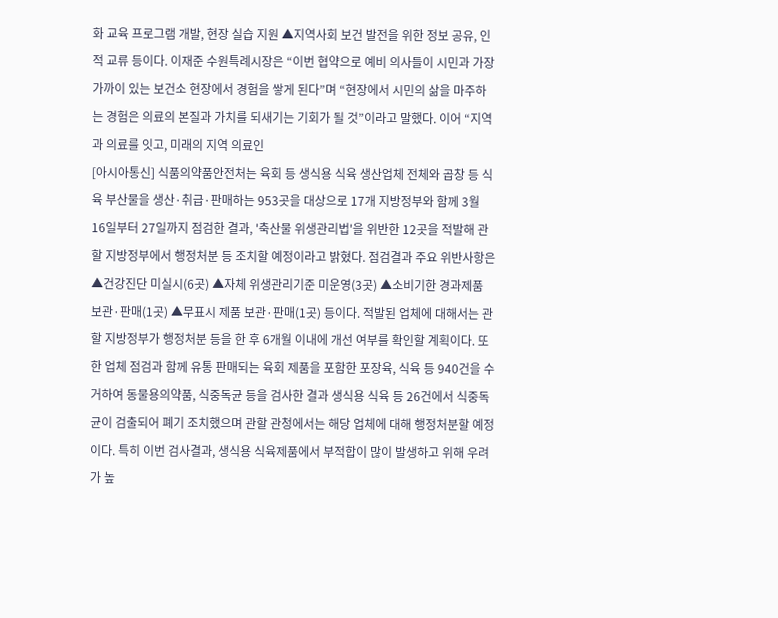화 교육 프로그램 개발, 현장 실습 지원 ▲지역사회 보건 발전을 위한 정보 공유, 인적 교류 등이다. 이재준 수원특례시장은 “이번 협약으로 예비 의사들이 시민과 가장 가까이 있는 보건소 현장에서 경험을 쌓게 된다”며 “현장에서 시민의 삶을 마주하는 경험은 의료의 본질과 가치를 되새기는 기회가 될 것”이라고 말했다. 이어 “지역과 의료를 잇고, 미래의 지역 의료인
[아시아통신] 식품의약품안전처는 육회 등 생식용 식육 생산업체 전체와 곱창 등 식육 부산물을 생산·취급·판매하는 953곳을 대상으로 17개 지방정부와 함께 3월 16일부터 27일까지 점검한 결과, '축산물 위생관리법'을 위반한 12곳을 적발해 관할 지방정부에서 행정처분 등 조치할 예정이라고 밝혔다. 점검결과 주요 위반사항은 ▲건강진단 미실시(6곳) ▲자체 위생관리기준 미운영(3곳) ▲소비기한 경과제품 보관·판매(1곳) ▲무표시 제품 보관·판매(1곳) 등이다. 적발된 업체에 대해서는 관할 지방정부가 행정처분 등을 한 후 6개월 이내에 개선 여부를 확인할 계획이다. 또한 업체 점검과 함께 유통 판매되는 육회 제품을 포함한 포장육, 식육 등 940건을 수거하여 동물용의약품, 식중독균 등을 검사한 결과 생식용 식육 등 26건에서 식중독균이 검출되어 폐기 조치했으며 관할 관청에서는 해당 업체에 대해 행정처분할 예정이다. 특히 이번 검사결과, 생식용 식육제품에서 부적합이 많이 발생하고 위해 우려가 높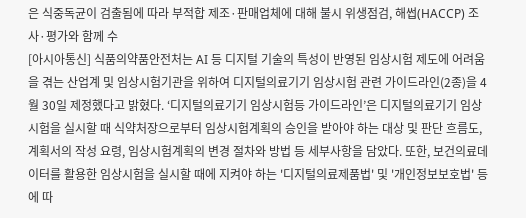은 식중독균이 검출됨에 따라 부적합 제조·판매업체에 대해 불시 위생점검, 해썹(HACCP) 조사·평가와 함께 수
[아시아통신] 식품의약품안전처는 AI 등 디지털 기술의 특성이 반영된 임상시험 제도에 어려움을 겪는 산업계 및 임상시험기관을 위하여 디지털의료기기 임상시험 관련 가이드라인(2종)을 4월 30일 제정했다고 밝혔다. ‘디지털의료기기 임상시험등 가이드라인’은 디지털의료기기 임상시험을 실시할 때 식약처장으로부터 임상시험계획의 승인을 받아야 하는 대상 및 판단 흐름도, 계획서의 작성 요령, 임상시험계획의 변경 절차와 방법 등 세부사항을 담았다. 또한, 보건의료데이터를 활용한 임상시험을 실시할 때에 지켜야 하는 '디지털의료제품법' 및 '개인정보보호법' 등에 따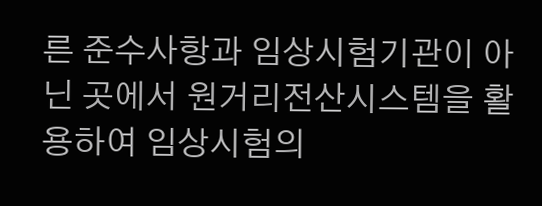른 준수사항과 임상시험기관이 아닌 곳에서 원거리전산시스템을 활용하여 임상시험의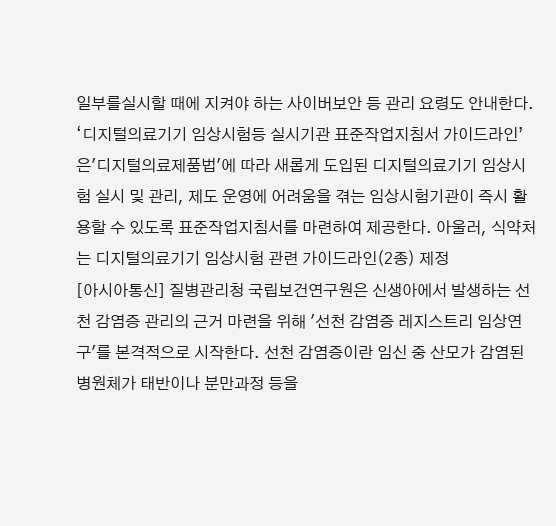일부를실시할 때에 지켜야 하는 사이버보안 등 관리 요령도 안내한다. ‘디지털의료기기 임상시험등 실시기관 표준작업지침서 가이드라인’은'디지털의료제품법'에 따라 새롭게 도입된 디지털의료기기 임상시험 실시 및 관리, 제도 운영에 어려움을 겪는 임상시험기관이 즉시 활용할 수 있도록 표준작업지침서를 마련하여 제공한다. 아울러, 식약처는 디지털의료기기 임상시험 관련 가이드라인(2종) 제정
[아시아통신] 질병관리청 국립보건연구원은 신생아에서 발생하는 선천 감염증 관리의 근거 마련을 위해 '선천 감염증 레지스트리 임상연구'를 본격적으로 시작한다. 선천 감염증이란 임신 중 산모가 감염된 병원체가 태반이나 분만과정 등을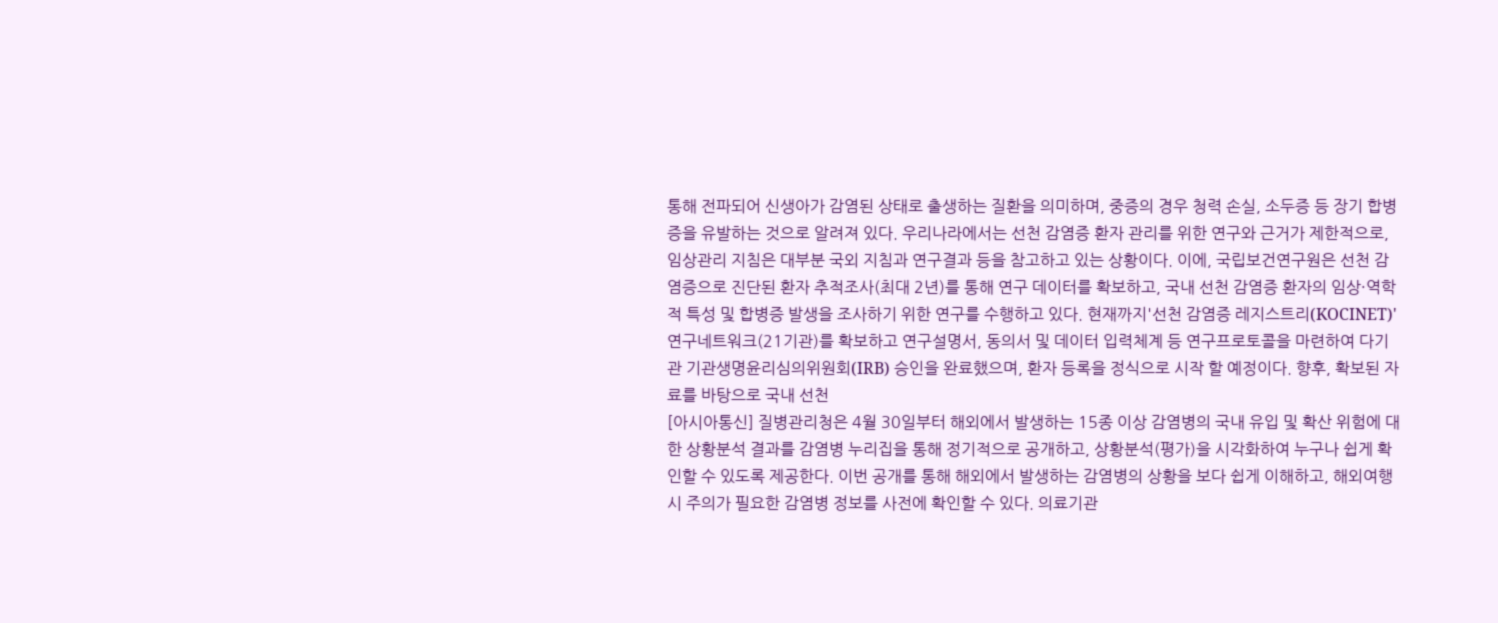통해 전파되어 신생아가 감염된 상태로 출생하는 질환을 의미하며, 중증의 경우 청력 손실, 소두증 등 장기 합병증을 유발하는 것으로 알려져 있다. 우리나라에서는 선천 감염증 환자 관리를 위한 연구와 근거가 제한적으로, 임상관리 지침은 대부분 국외 지침과 연구결과 등을 참고하고 있는 상황이다. 이에, 국립보건연구원은 선천 감염증으로 진단된 환자 추적조사(최대 2년)를 통해 연구 데이터를 확보하고, 국내 선천 감염증 환자의 임상·역학적 특성 및 합병증 발생을 조사하기 위한 연구를 수행하고 있다. 현재까지'선천 감염증 레지스트리(KOCINET)'연구네트워크(21기관)를 확보하고 연구설명서, 동의서 및 데이터 입력체계 등 연구프로토콜을 마련하여 다기관 기관생명윤리심의위원회(IRB) 승인을 완료했으며, 환자 등록을 정식으로 시작 할 예정이다. 향후, 확보된 자료를 바탕으로 국내 선천
[아시아통신] 질병관리청은 4월 30일부터 해외에서 발생하는 15종 이상 감염병의 국내 유입 및 확산 위험에 대한 상황분석 결과를 감염병 누리집을 통해 정기적으로 공개하고, 상황분석(평가)을 시각화하여 누구나 쉽게 확인할 수 있도록 제공한다. 이번 공개를 통해 해외에서 발생하는 감염병의 상황을 보다 쉽게 이해하고, 해외여행 시 주의가 필요한 감염병 정보를 사전에 확인할 수 있다. 의료기관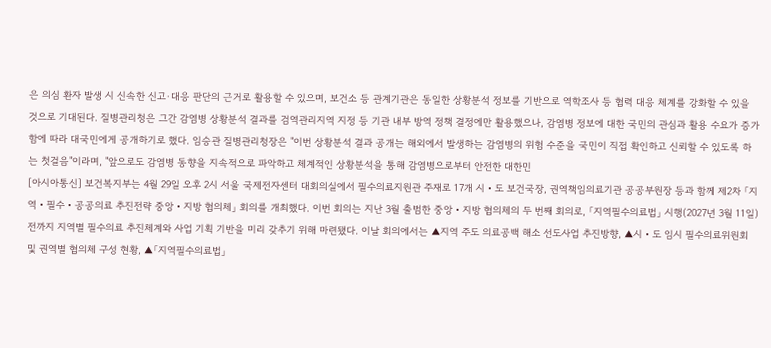은 의심 환자 발생 시 신속한 신고·대응 판단의 근거로 활용할 수 있으며, 보건소 등 관계기관은 동일한 상황분석 정보를 기반으로 역학조사 등 협력 대응 체계를 강화할 수 있을 것으로 기대된다. 질병관리청은 그간 감염병 상황분석 결과를 검역관리지역 지정 등 기관 내부 방역 정책 결정에만 활용했으나, 감염병 정보에 대한 국민의 관심과 활용 수요가 증가함에 따라 대국민에게 공개하기로 했다. 임승관 질병관리청장은 "이번 상황분석 결과 공개는 해외에서 발생하는 감염병의 위험 수준을 국민이 직접 확인하고 신뢰할 수 있도록 하는 첫걸음"이라며, "앞으로도 감염병 동향을 지속적으로 파악하고 체계적인 상황분석을 통해 감염병으로부터 안전한 대한민
[아시아통신] 보건복지부는 4월 29일 오후 2시 서울 국제전자센터 대회의실에서 필수의료지원관 주재로 17개 시‧도 보건국장, 권역책임의료기관 공공부원장 등과 함께 제2차 「지역‧필수‧공공의료 추진전략 중앙‧지방 협의체」 회의를 개최했다. 이번 회의는 지난 3월 출범한 중앙‧지방 협의체의 두 번째 회의로, 「지역필수의료법」 시행(2027년 3월 11일) 전까지 지역별 필수의료 추진체계와 사업 기획 기반을 미리 갖추기 위해 마련됐다. 이날 회의에서는 ▲지역 주도 의료공백 해소 선도사업 추진방향, ▲시‧도 임시 필수의료위원회 및 권역별 협의체 구성 현황, ▲「지역필수의료법」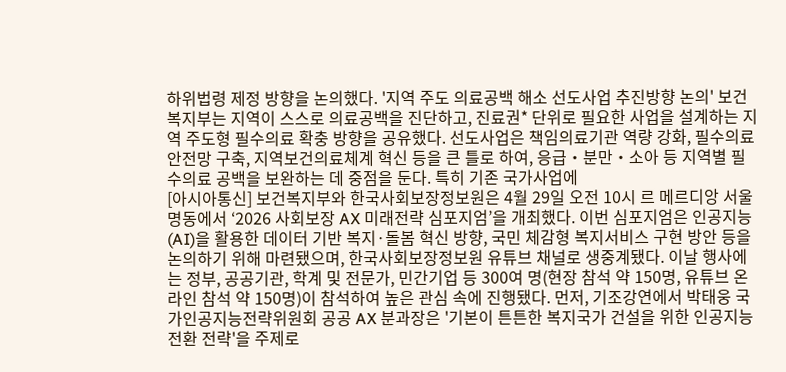하위법령 제정 방향을 논의했다. '지역 주도 의료공백 해소 선도사업 추진방향 논의' 보건복지부는 지역이 스스로 의료공백을 진단하고, 진료권* 단위로 필요한 사업을 설계하는 지역 주도형 필수의료 확충 방향을 공유했다. 선도사업은 책임의료기관 역량 강화, 필수의료 안전망 구축, 지역보건의료체계 혁신 등을 큰 틀로 하여, 응급‧분만‧소아 등 지역별 필수의료 공백을 보완하는 데 중점을 둔다. 특히 기존 국가사업에
[아시아통신] 보건복지부와 한국사회보장정보원은 4월 29일 오전 10시 르 메르디앙 서울 명동에서 ‘2026 사회보장 AX 미래전략 심포지엄’을 개최했다. 이번 심포지엄은 인공지능(AI)을 활용한 데이터 기반 복지·돌봄 혁신 방향, 국민 체감형 복지서비스 구현 방안 등을 논의하기 위해 마련됐으며, 한국사회보장정보원 유튜브 채널로 생중계됐다. 이날 행사에는 정부, 공공기관, 학계 및 전문가, 민간기업 등 300여 명(현장 참석 약 150명, 유튜브 온라인 참석 약 150명)이 참석하여 높은 관심 속에 진행됐다. 먼저, 기조강연에서 박태웅 국가인공지능전략위원회 공공 AX 분과장은 '기본이 튼튼한 복지국가 건설을 위한 인공지능 전환 전략'을 주제로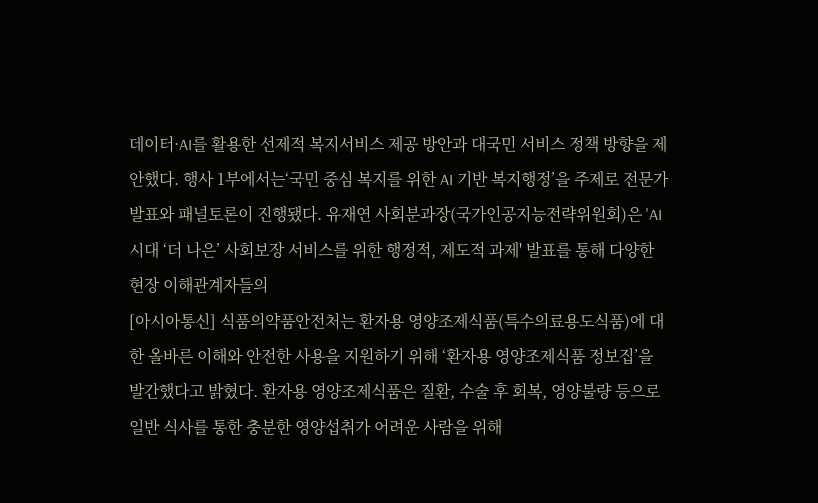데이터·AI를 활용한 선제적 복지서비스 제공 방안과 대국민 서비스 정책 방향을 제안했다. 행사 1부에서는‘국민 중심 복지를 위한 AI 기반 복지행정’을 주제로 전문가 발표와 패널토론이 진행됐다. 유재연 사회분과장(국가인공지능전략위원회)은 'AI 시대 ‘더 나은’ 사회보장 서비스를 위한 행정적, 제도적 과제' 발표를 통해 다양한 현장 이해관계자들의
[아시아통신] 식품의약품안전처는 환자용 영양조제식품(특수의료용도식품)에 대한 올바른 이해와 안전한 사용을 지원하기 위해 ‘환자용 영양조제식품 정보집’을 발간했다고 밝혔다. 환자용 영양조제식품은 질환, 수술 후 회복, 영양불량 등으로 일반 식사를 통한 충분한 영양섭취가 어려운 사람을 위해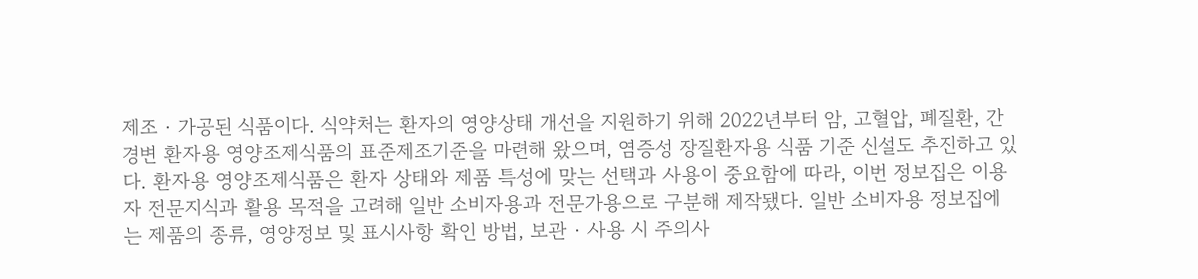제조‧가공된 식품이다. 식약처는 환자의 영양상태 개선을 지원하기 위해 2022년부터 암, 고혈압, 폐질환, 간경변 환자용 영양조제식품의 표준제조기준을 마련해 왔으며, 염증성 장질환자용 식품 기준 신설도 추진하고 있다. 환자용 영양조제식품은 환자 상태와 제품 특성에 맞는 선택과 사용이 중요함에 따라, 이번 정보집은 이용자 전문지식과 활용 목적을 고려해 일반 소비자용과 전문가용으로 구분해 제작됐다. 일반 소비자용 정보집에는 제품의 종류, 영양정보 및 표시사항 확인 방법, 보관‧사용 시 주의사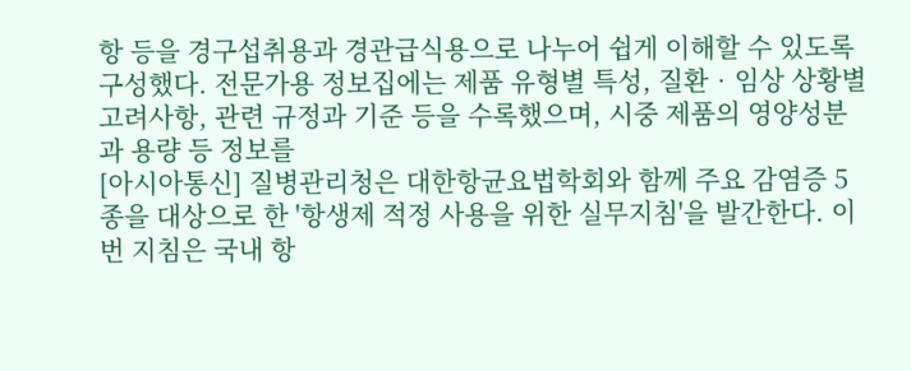항 등을 경구섭취용과 경관급식용으로 나누어 쉽게 이해할 수 있도록 구성했다. 전문가용 정보집에는 제품 유형별 특성, 질환‧임상 상황별 고려사항, 관련 규정과 기준 등을 수록했으며, 시중 제품의 영양성분과 용량 등 정보를
[아시아통신] 질병관리청은 대한항균요법학회와 함께 주요 감염증 5종을 대상으로 한 '항생제 적정 사용을 위한 실무지침'을 발간한다. 이번 지침은 국내 항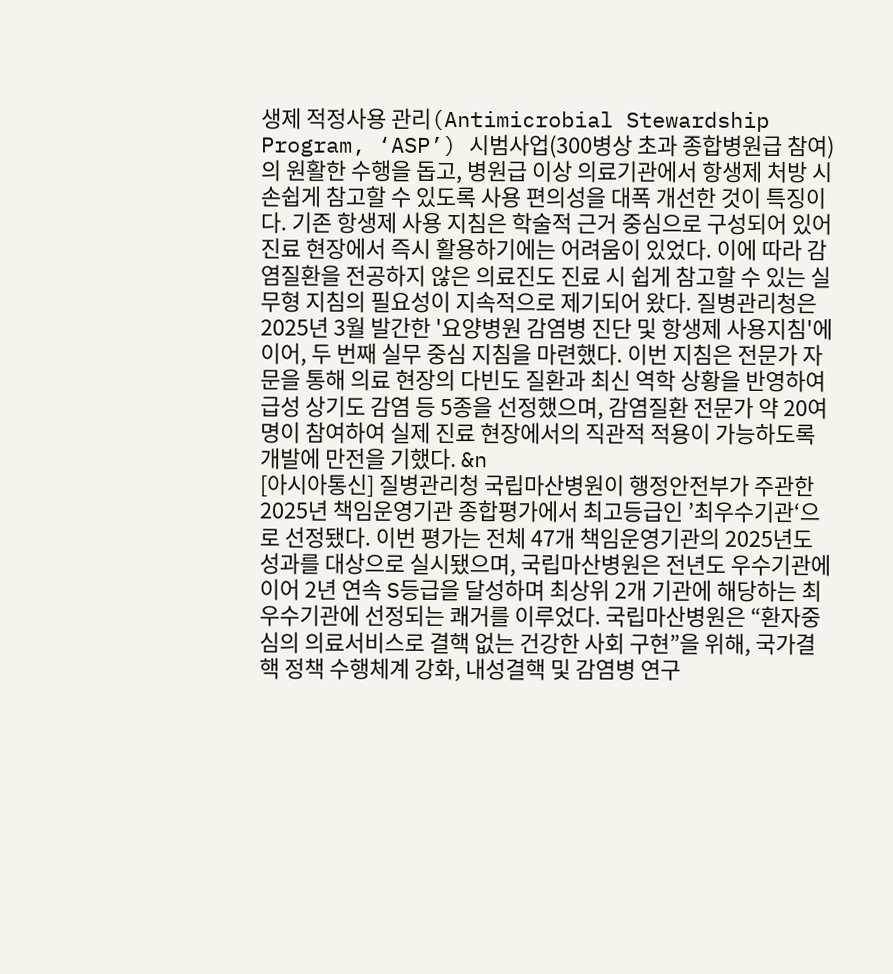생제 적정사용 관리(Antimicrobial Stewardship Program, ‘ASP’) 시범사업(300병상 초과 종합병원급 참여)의 원활한 수행을 돕고, 병원급 이상 의료기관에서 항생제 처방 시 손쉽게 참고할 수 있도록 사용 편의성을 대폭 개선한 것이 특징이다. 기존 항생제 사용 지침은 학술적 근거 중심으로 구성되어 있어 진료 현장에서 즉시 활용하기에는 어려움이 있었다. 이에 따라 감염질환을 전공하지 않은 의료진도 진료 시 쉽게 참고할 수 있는 실무형 지침의 필요성이 지속적으로 제기되어 왔다. 질병관리청은 2025년 3월 발간한 '요양병원 감염병 진단 및 항생제 사용지침'에 이어, 두 번째 실무 중심 지침을 마련했다. 이번 지침은 전문가 자문을 통해 의료 현장의 다빈도 질환과 최신 역학 상황을 반영하여 급성 상기도 감염 등 5종을 선정했으며, 감염질환 전문가 약 20여명이 참여하여 실제 진료 현장에서의 직관적 적용이 가능하도록 개발에 만전을 기했다. &n
[아시아통신] 질병관리청 국립마산병원이 행정안전부가 주관한 2025년 책임운영기관 종합평가에서 최고등급인 ’최우수기관‘으로 선정됐다. 이번 평가는 전체 47개 책임운영기관의 2025년도 성과를 대상으로 실시됐으며, 국립마산병원은 전년도 우수기관에 이어 2년 연속 S등급을 달성하며 최상위 2개 기관에 해당하는 최우수기관에 선정되는 쾌거를 이루었다. 국립마산병원은 “환자중심의 의료서비스로 결핵 없는 건강한 사회 구현”을 위해, 국가결핵 정책 수행체계 강화, 내성결핵 및 감염병 연구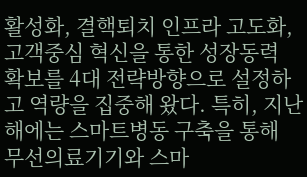활성화, 결핵퇴치 인프라 고도화, 고객중심 혁신을 통한 성장동력 확보를 4대 전략방향으로 설정하고 역량을 집중해 왔다. 특히, 지난해에는 스마트병동 구축을 통해 무선의료기기와 스마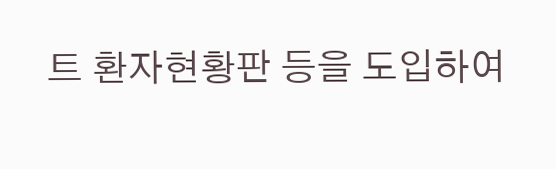트 환자현황판 등을 도입하여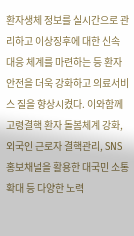환자생체 정보를 실시간으로 관리하고 이상징후에 대한 신속 대응 체계를 마련하는 등 환자안전을 더욱 강화하고 의료서비스 질을 향상시켰다. 이와함께 고령결핵 환자 돌봄체계 강화, 외국인 근로자 결핵관리, SNS 홍보채널을 활용한 대국민 소통 확대 등 다양한 노력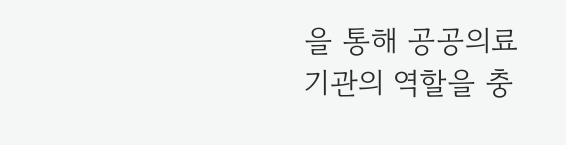을 통해 공공의료기관의 역할을 충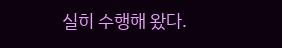실히 수행해 왔다.